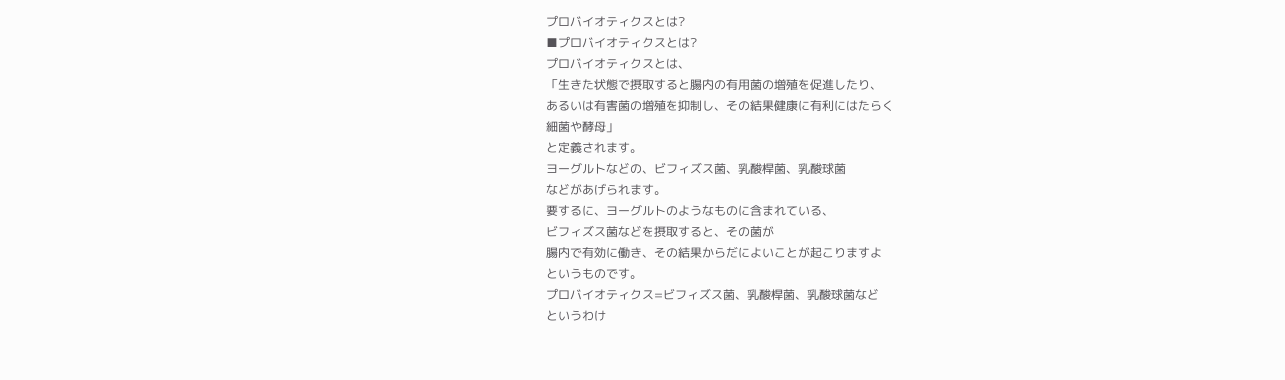プロバイオティクスとは?
■プロバイオティクスとは?
プロバイオティクスとは、
「生きた状態で摂取すると腸内の有用菌の増殖を促進したり、
あるいは有害菌の増殖を抑制し、その結果健康に有利にはたらく
細菌や酵母」
と定義されます。
ヨーグルトなどの、ビフィズス菌、乳酸桿菌、乳酸球菌
などがあげられます。
要するに、ヨーグルトのようなものに含まれている、
ビフィズス菌などを摂取すると、その菌が
腸内で有効に働き、その結果からだによいことが起こりますよ
というものです。
プロバイオティクス=ビフィズス菌、乳酸桿菌、乳酸球菌など
というわけ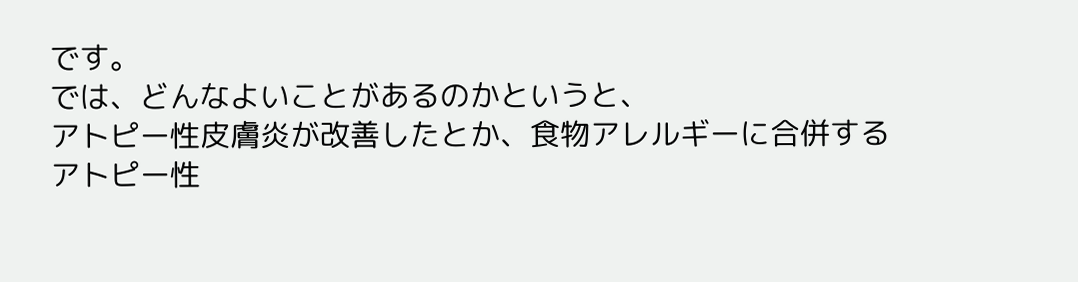です。
では、どんなよいことがあるのかというと、
アトピー性皮膚炎が改善したとか、食物アレルギーに合併する
アトピー性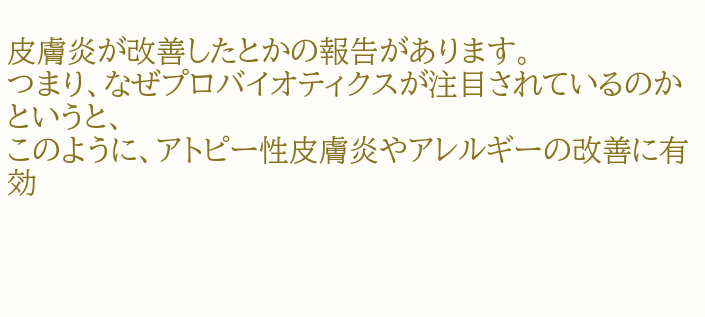皮膚炎が改善したとかの報告があります。
つまり、なぜプロバイオティクスが注目されているのかというと、
このように、アトピー性皮膚炎やアレルギーの改善に有効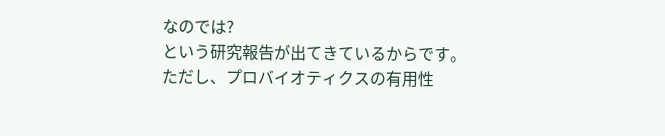なのでは?
という研究報告が出てきているからです。
ただし、プロバイオティクスの有用性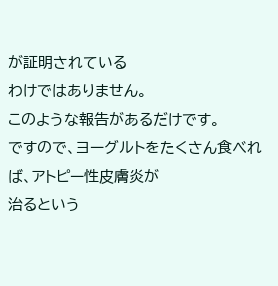が証明されている
わけではありません。
このような報告があるだけです。
ですので、ヨーグルトをたくさん食べれば、アトピー性皮膚炎が
治るという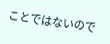ことではないので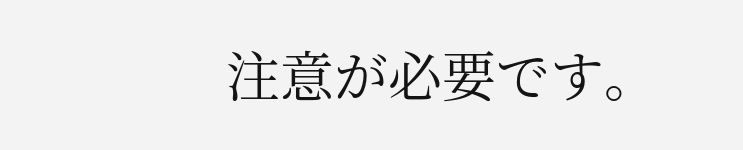注意が必要です。